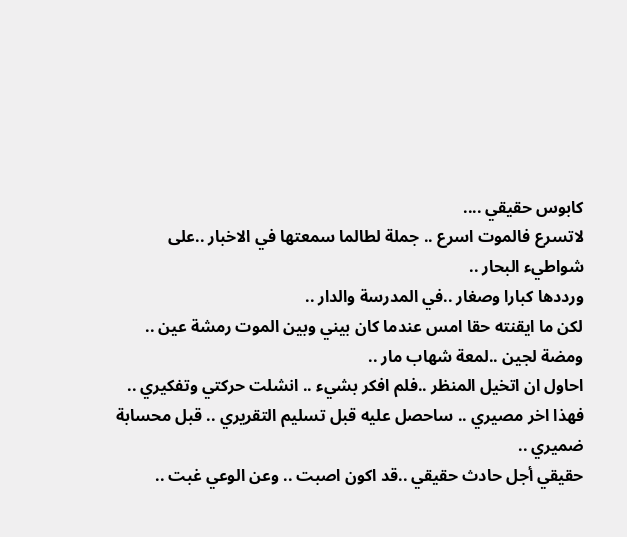كابوس حقيقي ....
لاتسرع فالموت اسرع .. جملة لطالما سمعتها في الاخبار ..على شواطيء البحار ..
ورددها كبارا وصغار ..في المدرسة والدار ..
لكن ما ايقنته حقا امس عندما كان بيني وبين الموت رمشة عين ..
ومضة لجين ..لمعة شهاب مار ..
احاول ان اتخيل المنظر ..فلم افكر بشيء .. انشلت حركتي وتفكيري ..
فهذا اخر مصيري .. ساحصل عليه قبل تسليم التقريري .. قبل محسابة ضميري ..
حقيقي أجل حادث حقيقي ..قد اكون اصبت .. وعن الوعي غبت ..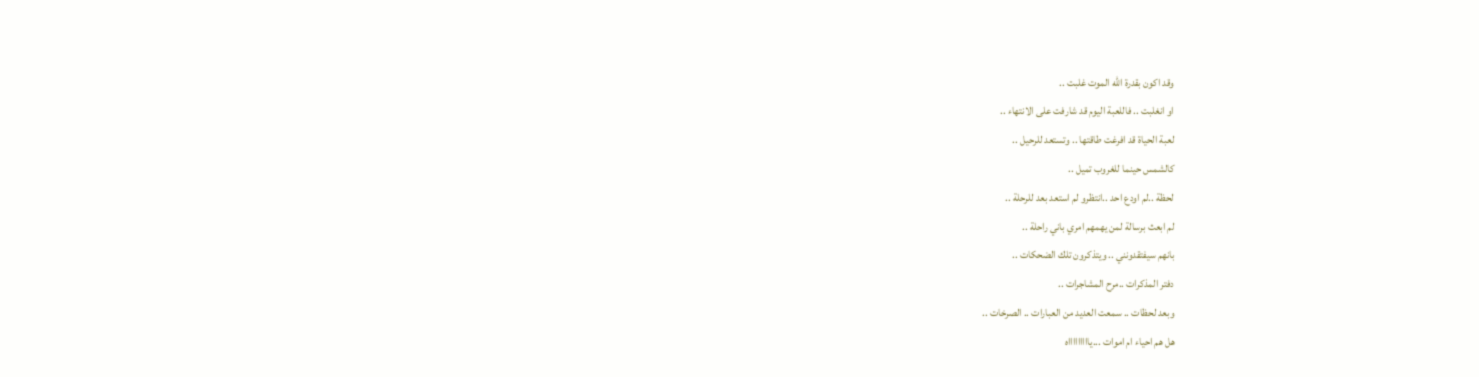وقد اكون بقدرة الله الموت غلبت ..
او انغلبت .. فاللعبة اليوم قد شارفت على الانتهاء ..
لعبة الحياة قد افرغت طاقتها .. وتستعد للرحيل ..
كالشمس حينما للغروب تميل ..
لحظة ..لم اودع احد ..انتظرو لم استعد بعد للرحلة ..
لم ابعث برسالة لمن يهمهم امري باني راحلة ..
بانهم سيفتقدونني .. ويتذكرون تلك الضحكات ..
دفتر المذكرات ..مرح المشاجرات ..
وبعد لحظات .. سمعت العديد من العبارات .. الصرخات ..
هل هم احياء ام اموات ...ياااااااااه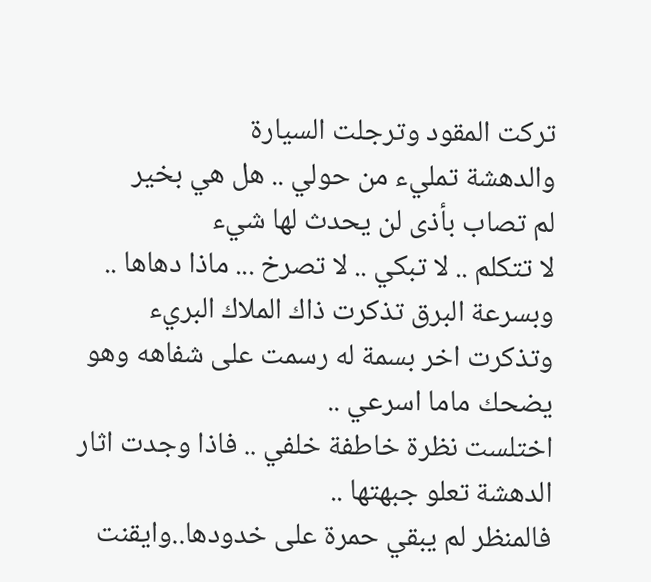تركت المقود وترجلت السيارة
والدهشة تمليء من حولي .. هل هي بخير
لم تصاب بأذى لن يحدث لها شيء
لا تتكلم .. لا تبكي .. لا تصرخ ... ماذا دهاها ..
وبسرعة البرق تذكرت ذاك الملاك البريء وتذكرت اخر بسمة له رسمت على شفاهه وهو يضحك ماما اسرعي ..
اختلست نظرة خاطفة خلفي .. فاذا وجدت اثار الدهشة تعلو جبهتها ..
فالمنظر لم يبقي حمرة على خدودها..وايقنت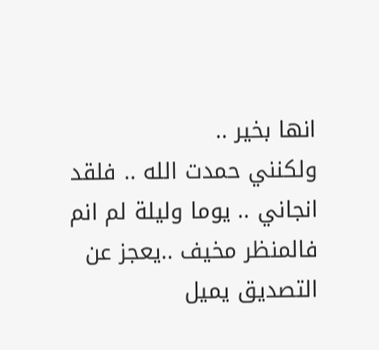انها بخير ..
ولكنني حمدت الله .. فلقد انجاني .. يوما وليلة لم انم فالمنظر مخيف ..يعجز عن التصديق يميل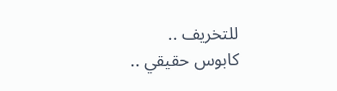للتخريف ..
كابوس حقيقي ..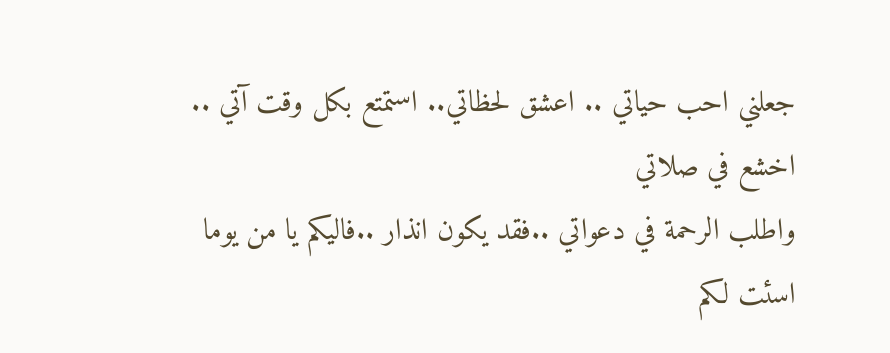جعلني احب حياتي .. اعشق لحظاتي.. استمتع بكل وقت آتي .. اخشع في صلاتي
واطلب الرحمة في دعواتي ..فقد يكون انذار ..فاليكم يا من يوما اسئت لكم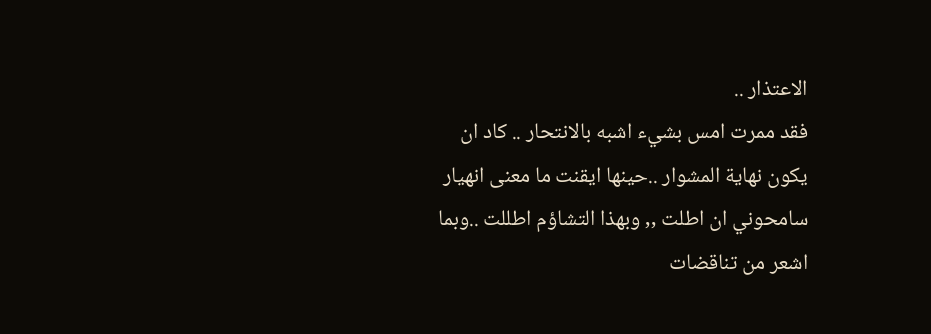الاعتذار ..
فقد ممرت امس بشيء اشبه بالانتحار .. كاد ان يكون نهاية المشوار ..حينها ايقنت ما معنى انهيار
سامحوني ان اطلت ,, وبهذا التشاؤم اطللت ..وبما اشعر من تناقضات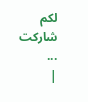لكم شاركت ...
|